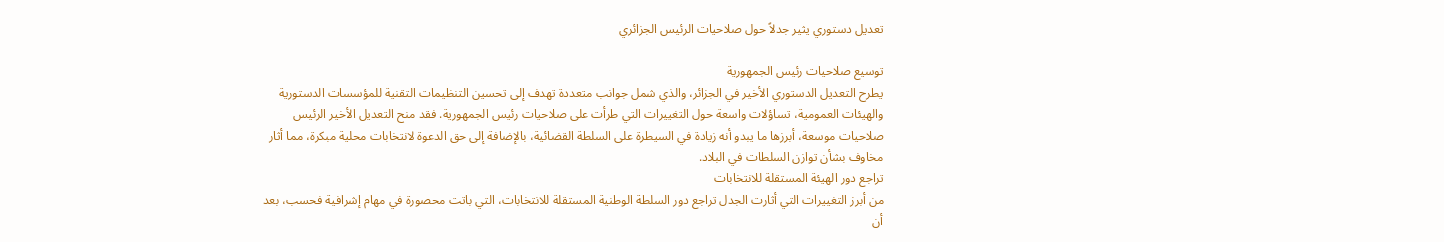تعديل دستوري يثير جدلاً حول صلاحيات الرئيس الجزائري

توسيع صلاحيات رئيس الجمهورية
يطرح التعديل الدستوري الأخير في الجزائر، والذي شمل جوانب متعددة تهدف إلى تحسين التنظيمات التقنية للمؤسسات الدستورية والهيئات العمومية، تساؤلات واسعة حول التغييرات التي طرأت على صلاحيات رئيس الجمهورية. فقد منح التعديل الأخير الرئيس صلاحيات موسعة، أبرزها ما يبدو أنه زيادة في السيطرة على السلطة القضائية، بالإضافة إلى حق الدعوة لانتخابات محلية مبكرة، مما أثار مخاوف بشأن توازن السلطات في البلاد.
تراجع دور الهيئة المستقلة للانتخابات
من أبرز التغييرات التي أثارت الجدل تراجع دور السلطة الوطنية المستقلة للانتخابات، التي باتت محصورة في مهام إشرافية فحسب، بعد أن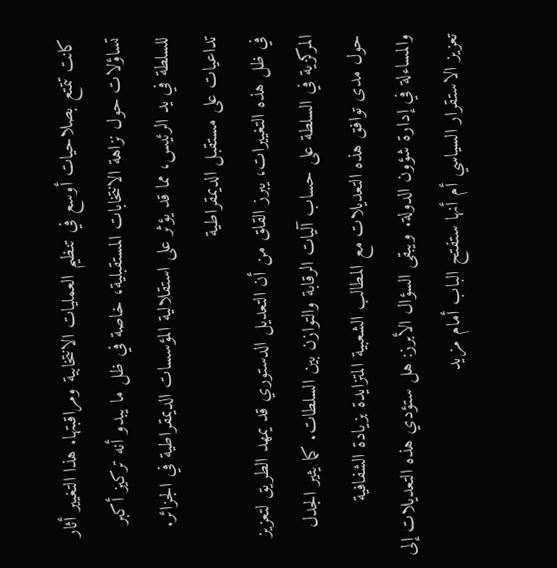كانت تتمتع بصلاحيات أوسع في تنظيم العمليات الانتخابية ومراقبتها. هذا التغيير أثار تساؤلات حول نزاهة الانتخابات المستقبلية، خاصة في ظل ما يبدو أنه تركيز أكبر للسلطة في يد الرئيس، مما قد يؤثر على استقلالية المؤسسات الديمقراطية في الجزائر.
تداعيات على مستقبل الديمقراطية
في ظل هذه التغييرات، يبرز القلق من أن التعديل الدستوري قد يمهد الطريق لتعزيز المركزية في السلطة على حساب آليات الرقابة والتوازن بين السلطات. كما يثير الجدل حول مدى توافق هذه التعديلات مع المطالب الشعبية المتزايدة بزيادة الشفافية والمساءلة في إدارة شؤون الدولة. ويبقى السؤال الأبرز: هل ستؤدي هذه التعديلات إلى تعزيز الاستقرار السياسي أم أنها ستفتح الباب أمام مزيد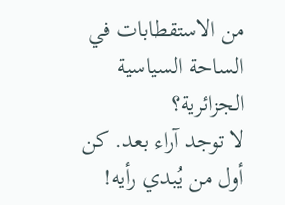من الاستقطابات في الساحة السياسية الجزائرية؟
لا توجد آراء بعد. كن أول من يُبدي رأيه!